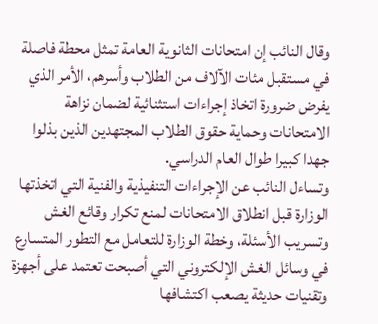وقال النائب إن امتحانات الثانوية العامة تمثل محطة فاصلة في مستقبل مئات الآلاف من الطلاب وأسرهم، الأمر الذي يفرض ضرورة اتخاذ إجراءات استثنائية لضمان نزاهة الامتحانات وحماية حقوق الطلاب المجتهدين الذين بذلوا جهدا كبيرا طوال العام الدراسي.
وتساءل النائب عن الإجراءات التنفيذية والفنية التي اتخذتها الوزارة قبل انطلاق الامتحانات لمنع تكرار وقائع الغش وتسريب الأسئلة، وخطة الوزارة للتعامل مع التطور المتسارع في وسائل الغش الإلكتروني التي أصبحت تعتمد على أجهزة وتقنيات حديثة يصعب اكتشافها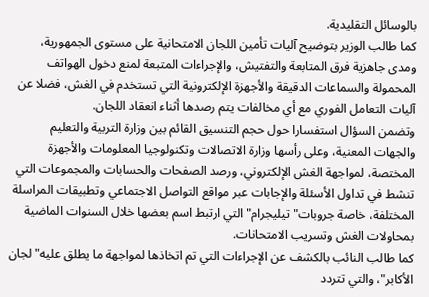بالوسائل التقليدية.
كما طالب الوزير بتوضيح آليات تأمين اللجان الامتحانية على مستوى الجمهورية، ومدى جاهزية فرق المتابعة والتفتيش، والإجراءات المتبعة لمنع دخول الهواتف المحمولة والسماعات الدقيقة والأجهزة الإلكترونية التي تستخدم في الغش، فضلا عن آليات التعامل الفوري مع أي مخالفات يتم رصدها أثناء انعقاد اللجان.
وتضمن السؤال استفسارا حول حجم التنسيق القائم بين وزارة التربية والتعليم والجهات المعنية، وعلى رأسها وزارة الاتصالات وتكنولوجيا المعلومات والأجهزة المختصة، لمواجهة الغش الإلكتروني، ورصد الصفحات والحسابات والمجموعات التي تنشط في تداول الأسئلة والإجابات عبر مواقع التواصل الاجتماعي وتطبيقات المراسلة المختلفة، خاصة جروبات" تيليجرام" التي ارتبط اسم بعضها خلال السنوات الماضية بمحاولات الغش وتسريب الامتحانات.
كما طالب النائب بالكشف عن الإجراءات التي تم اتخاذها لمواجهة ما يطلق عليه" لجان الأكابر"، والتي تتردد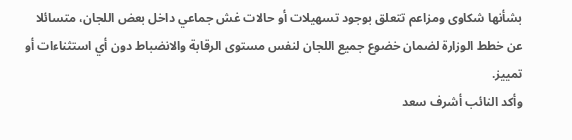بشأنها شكاوى ومزاعم تتعلق بوجود تسهيلات أو حالات غش جماعي داخل بعض اللجان، متسائلا عن خطط الوزارة لضمان خضوع جميع اللجان لنفس مستوى الرقابة والانضباط دون أي استثناءات أو تمييز.
وأكد النائب أشرف سعد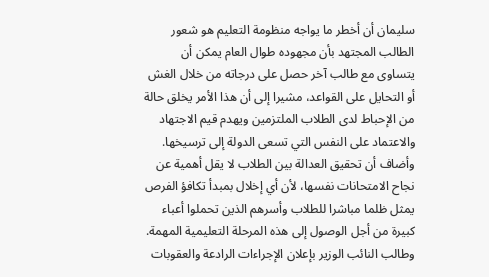سليمان أن أخطر ما يواجه منظومة التعليم هو شعور الطالب المجتهد بأن مجهوده طوال العام يمكن أن يتساوى مع طالب آخر حصل على درجاته من خلال الغش أو التحايل على القواعد، مشيرا إلى أن هذا الأمر يخلق حالة من الإحباط لدى الطلاب الملتزمين ويهدم قيم الاجتهاد والاعتماد على النفس التي تسعى الدولة إلى ترسيخها.
وأضاف أن تحقيق العدالة بين الطلاب لا يقل أهمية عن نجاح الامتحانات نفسها، لأن أي إخلال بمبدأ تكافؤ الفرص يمثل ظلما مباشرا للطلاب وأسرهم الذين تحملوا أعباء كبيرة من أجل الوصول إلى هذه المرحلة التعليمية المهمة.
وطالب النائب الوزير بإعلان الإجراءات الرادعة والعقوبات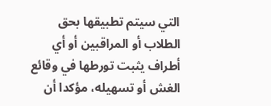التي سيتم تطبيقها بحق الطلاب أو المراقبين أو أي أطراف يثبت تورطها في وقائع الغش أو تسهيله، مؤكدا أن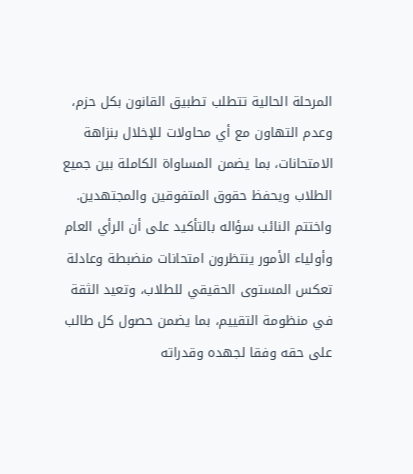المرحلة الحالية تتطلب تطبيق القانون بكل حزم، وعدم التهاون مع أي محاولات للإخلال بنزاهة الامتحانات، بما يضمن المساواة الكاملة بين جميع الطلاب ويحفظ حقوق المتفوقين والمجتهدين.
واختتم النائب سؤاله بالتأكيد على أن الرأي العام وأولياء الأمور ينتظرون امتحانات منضبطة وعادلة تعكس المستوى الحقيقي للطلاب، وتعيد الثقة في منظومة التقييم، بما يضمن حصول كل طالب على حقه وفقا لجهده وقدراته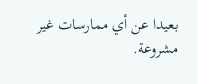بعيدا عن أي ممارسات غير مشروعة.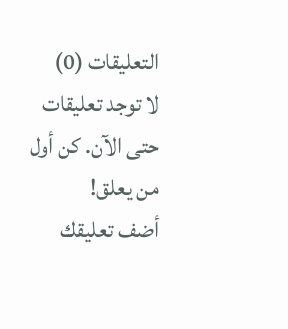التعليقات (0)
لا توجد تعليقات حتى الآن. كن أول من يعلق!
أضف تعليقك